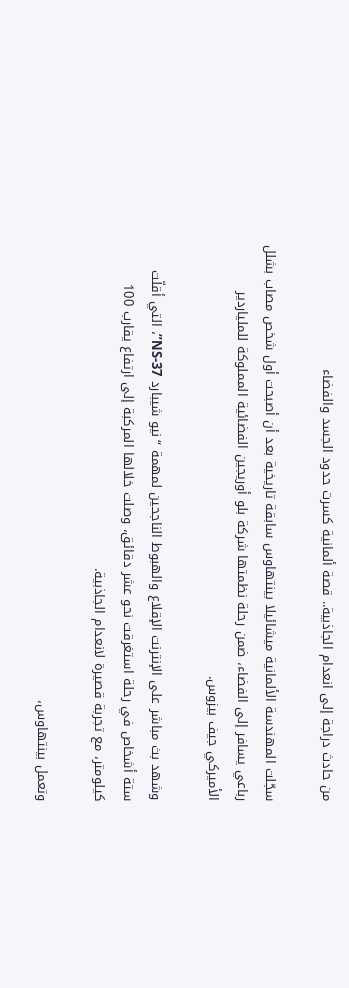من حادث دراجة إلى انعدام الجاذبية.. قصة ألمانية كسرت حدود الجسد والفضاء

سجّلت المهندسة الألمانية ميشائيلا بينتهاوس سابقة تاريخية بعد أن أصبحت أول شخص مصاب بشلل رباعي يسافر إلى الفضاء، ضمن رحلة نظمتها شركة بلو أوريجين الفضائية المملوكة للملياردير الأميركي جيف بيزوس.

وشهد بث مباشر على الإنترنت الإقلاع والهبوط الناجحين لمهمة “نيو شيبارد NS-37”، التي أقلّت ستة أشخاص في رحلة استغرقت نحو عشر دقائق، وصلت خلالها المركبة إلى ارتفاع يقارب 100 كيلومتر، مع تجربة قصيرة لانعدام الجاذبية.

وتعمل بينتهاوس،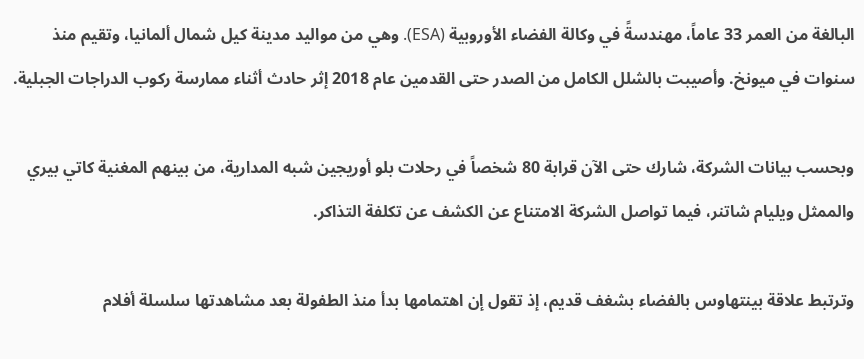البالغة من العمر 33 عاماً، مهندسةً في وكالة الفضاء الأوروبية (ESA). وهي من مواليد مدينة كيل شمال ألمانيا، وتقيم منذ سنوات في ميونخ. وأصيبت بالشلل الكامل من الصدر حتى القدمين عام 2018 إثر حادث أثناء ممارسة ركوب الدراجات الجبلية.

وبحسب بيانات الشركة، شارك حتى الآن قرابة 80 شخصاً في رحلات بلو أوريجين شبه المدارية، من بينهم المغنية كاتي بيري والممثل ويليام شاتنر، فيما تواصل الشركة الامتناع عن الكشف عن تكلفة التذاكر.

وترتبط علاقة بينتهاوس بالفضاء بشغف قديم، إذ تقول إن اهتمامها بدأ منذ الطفولة بعد مشاهدتها سلسلة أفلام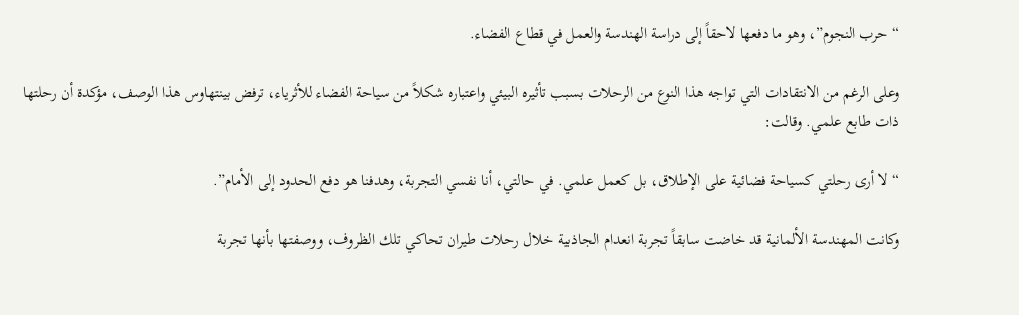“حرب النجوم”، وهو ما دفعها لاحقاً إلى دراسة الهندسة والعمل في قطاع الفضاء.

وعلى الرغم من الانتقادات التي تواجه هذا النوع من الرحلات بسبب تأثيره البيئي واعتباره شكلاً من سياحة الفضاء للأثرياء، ترفض بينتهاوس هذا الوصف، مؤكدة أن رحلتها ذات طابع علمي. وقالت:

“لا أرى رحلتي كسياحة فضائية على الإطلاق، بل كعمل علمي. في حالتي، أنا نفسي التجربة، وهدفنا هو دفع الحدود إلى الأمام”.

وكانت المهندسة الألمانية قد خاضت سابقاً تجربة انعدام الجاذبية خلال رحلات طيران تحاكي تلك الظروف، ووصفتها بأنها تجربة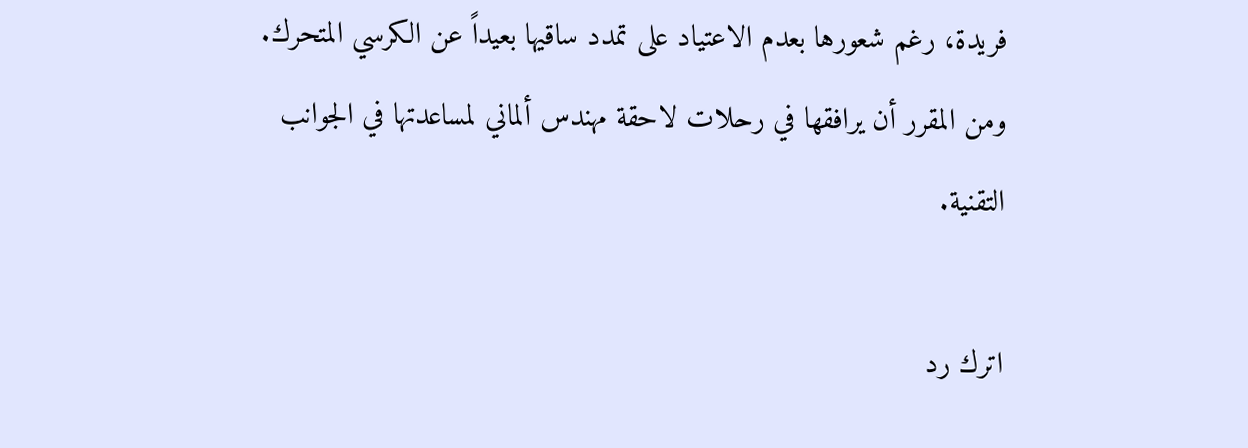فريدة، رغم شعورها بعدم الاعتياد على تمدد ساقيها بعيداً عن الكرسي المتحرك. ومن المقرر أن يرافقها في رحلات لاحقة مهندس ألماني لمساعدتها في الجوانب التقنية.

اترك رد